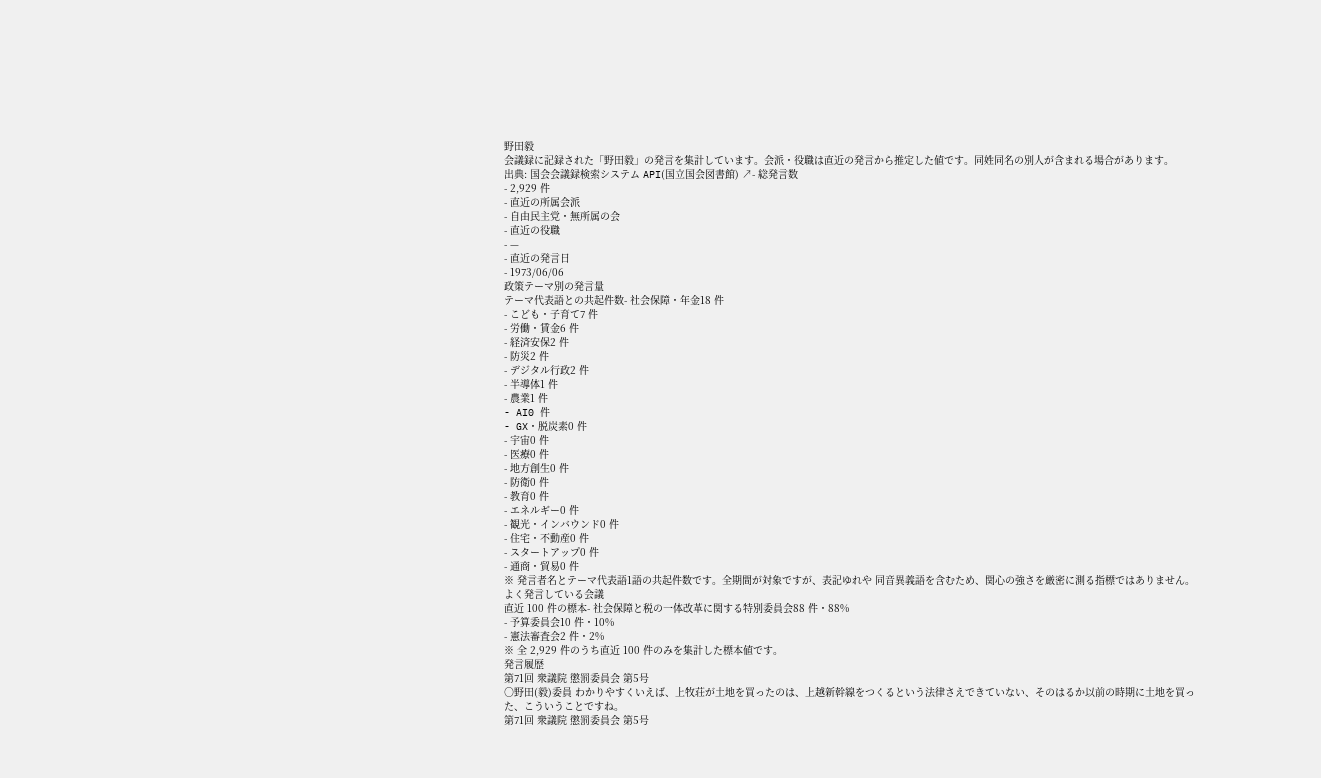野田毅
会議録に記録された「野田毅」の発言を集計しています。会派・役職は直近の発言から推定した値です。同姓同名の別人が含まれる場合があります。
出典: 国会会議録検索システム API(国立国会図書館) ↗- 総発言数
- 2,929 件
- 直近の所属会派
- 自由民主党・無所属の会
- 直近の役職
- —
- 直近の発言日
- 1973/06/06
政策テーマ別の発言量
テーマ代表語との共起件数- 社会保障・年金18 件
- こども・子育て7 件
- 労働・賃金6 件
- 経済安保2 件
- 防災2 件
- デジタル行政2 件
- 半導体1 件
- 農業1 件
- AI0 件
- GX・脱炭素0 件
- 宇宙0 件
- 医療0 件
- 地方創生0 件
- 防衛0 件
- 教育0 件
- エネルギー0 件
- 観光・インバウンド0 件
- 住宅・不動産0 件
- スタートアップ0 件
- 通商・貿易0 件
※ 発言者名とテーマ代表語1語の共起件数です。全期間が対象ですが、表記ゆれや 同音異義語を含むため、関心の強さを厳密に測る指標ではありません。
よく発言している会議
直近 100 件の標本- 社会保障と税の一体改革に関する特別委員会88 件・88%
- 予算委員会10 件・10%
- 憲法審査会2 件・2%
※ 全 2,929 件のうち直近 100 件のみを集計した標本値です。
発言履歴
第71回 衆議院 懲罰委員会 第5号
○野田(毅)委員 わかりやすくいえば、上牧荘が土地を買ったのは、上越新幹線をつくるという法律さえできていない、そのはるか以前の時期に土地を買った、こういうことですね。
第71回 衆議院 懲罰委員会 第5号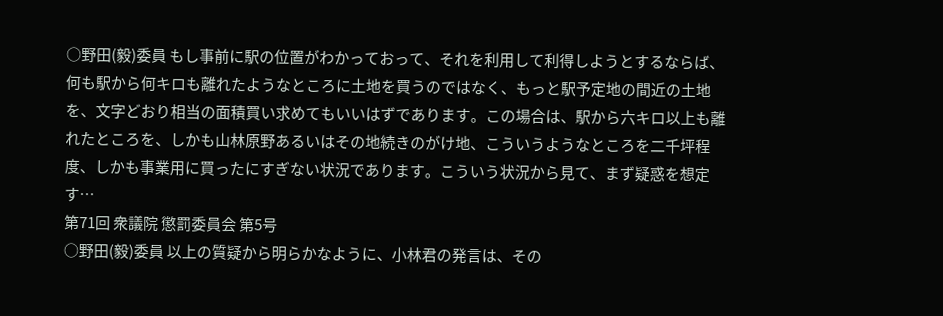○野田(毅)委員 もし事前に駅の位置がわかっておって、それを利用して利得しようとするならば、何も駅から何キロも離れたようなところに土地を買うのではなく、もっと駅予定地の間近の土地を、文字どおり相当の面積買い求めてもいいはずであります。この場合は、駅から六キロ以上も離れたところを、しかも山林原野あるいはその地続きのがけ地、こういうようなところを二千坪程度、しかも事業用に買ったにすぎない状況であります。こういう状況から見て、まず疑惑を想定す…
第71回 衆議院 懲罰委員会 第5号
○野田(毅)委員 以上の質疑から明らかなように、小林君の発言は、その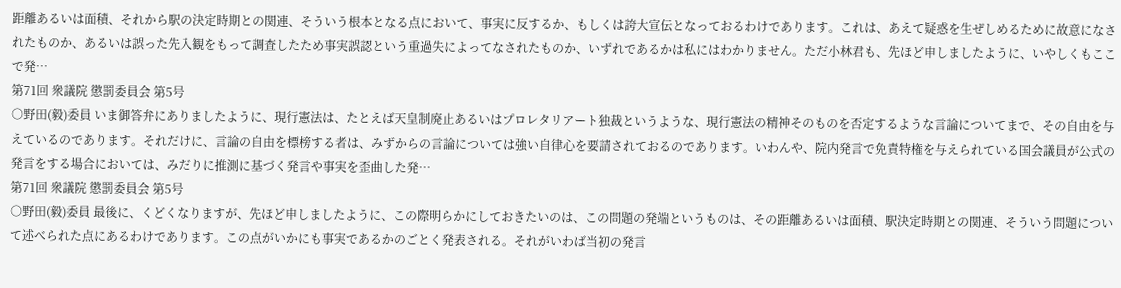距離あるいは面積、それから駅の決定時期との関連、そういう根本となる点において、事実に反するか、もしくは誇大宣伝となっておるわけであります。これは、あえて疑惑を生ぜしめるために故意になされたものか、あるいは誤った先入観をもって調査したため事実誤認という重過失によってなされたものか、いずれであるかは私にはわかりません。ただ小林君も、先ほど申しましたように、いやしくもここで発…
第71回 衆議院 懲罰委員会 第5号
○野田(毅)委員 いま御答弁にありましたように、現行憲法は、たとえば天皇制廃止あるいはプロレタリアート独裁というような、現行憲法の精神そのものを否定するような言論についてまで、その自由を与えているのであります。それだけに、言論の自由を標榜する者は、みずからの言論については強い自律心を要請されておるのであります。いわんや、院内発言で免責特権を与えられている国会議員が公式の発言をする場合においては、みだりに推測に基づく発言や事実を歪曲した発…
第71回 衆議院 懲罰委員会 第5号
○野田(毅)委員 最後に、くどくなりますが、先ほど申しましたように、この際明らかにしておきたいのは、この問題の発端というものは、その距離あるいは面積、駅決定時期との関連、そういう問題について述べられた点にあるわけであります。この点がいかにも事実であるかのごとく発表される。それがいわば当初の発言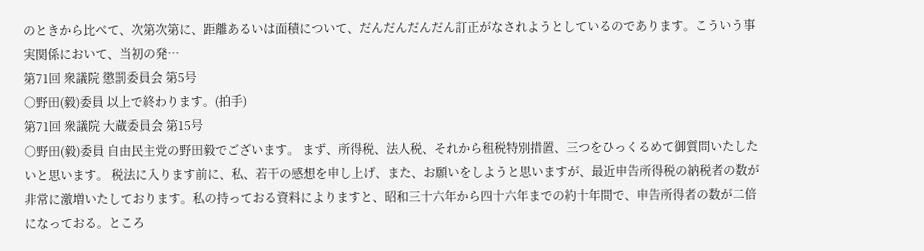のときから比べて、次第次第に、距離あるいは面積について、だんだんだんだん訂正がなされようとしているのであります。こういう事実関係において、当初の発…
第71回 衆議院 懲罰委員会 第5号
○野田(毅)委員 以上で終わります。(拍手)
第71回 衆議院 大蔵委員会 第15号
○野田(毅)委員 自由民主党の野田毅でございます。 まず、所得税、法人税、それから租税特別措置、三つをひっくるめて御質問いたしたいと思います。 税法に入ります前に、私、若干の感想を申し上げ、また、お願いをしようと思いますが、最近申告所得税の納税者の数が非常に激増いたしております。私の持っておる資料によりますと、昭和三十六年から四十六年までの約十年間で、申告所得者の数が二倍になっておる。ところ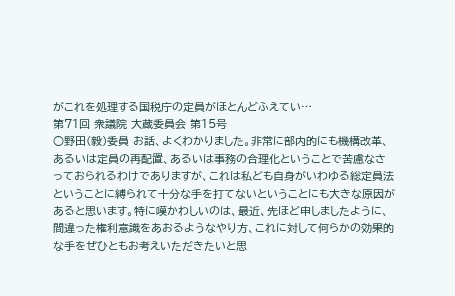がこれを処理する国税庁の定員がほとんどふえてい…
第71回 衆議院 大蔵委員会 第15号
○野田(毅)委員 お話、よくわかりました。非常に部内的にも機構改革、あるいは定員の再配置、あるいは事務の合理化ということで苦慮なさっておられるわけでありますが、これは私ども自身がいわゆる総定員法ということに縛られて十分な手を打てないということにも大きな原因があると思います。特に嘆かわしいのは、最近、先ほど申しましたように、間違った権利意識をあおるようなやり方、これに対して何らかの効果的な手をぜひともお考えいただきたいと思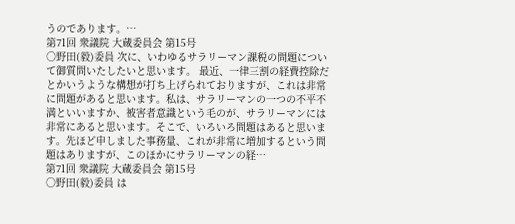うのであります。…
第71回 衆議院 大蔵委員会 第15号
○野田(毅)委員 次に、いわゆるサラリーマン課税の問題について御質問いたしたいと思います。 最近、一律三割の経費控除だとかいうような構想が打ち上げられておりますが、これは非常に問題があると思います。私は、サラリーマンの一つの不平不満といいますか、被害者意識という毛のが、サラリーマンには非常にあると思います。そこで、いろいろ問題はあると思います。先ほど申しました事務量、これが非常に増加するという問題はありますが、このほかにサラリーマンの経…
第71回 衆議院 大蔵委員会 第15号
○野田(毅)委員 は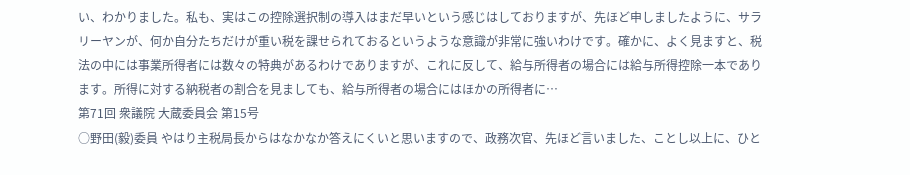い、わかりました。私も、実はこの控除選択制の導入はまだ早いという感じはしておりますが、先ほど申しましたように、サラリーヤンが、何か自分たちだけが重い税を課せられておるというような意識が非常に強いわけです。確かに、よく見ますと、税法の中には事業所得者には数々の特典があるわけでありますが、これに反して、給与所得者の場合には給与所得控除一本であります。所得に対する納税者の割合を見ましても、給与所得者の場合にはほかの所得者に…
第71回 衆議院 大蔵委員会 第15号
○野田(毅)委員 やはり主税局長からはなかなか答えにくいと思いますので、政務次官、先ほど言いました、ことし以上に、ひと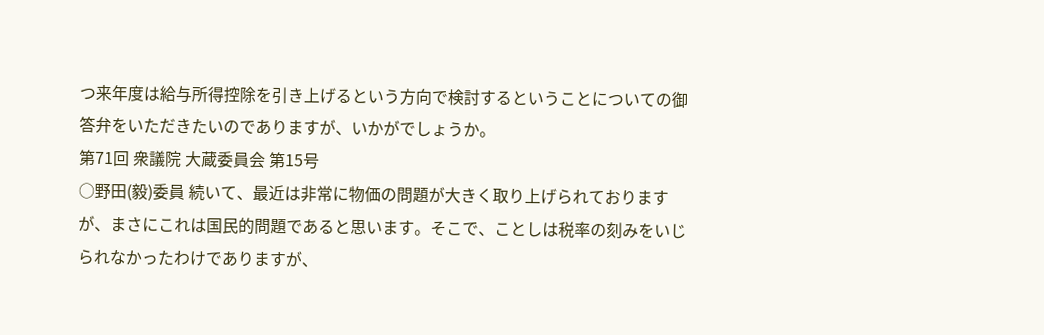つ来年度は給与所得控除を引き上げるという方向で検討するということについての御答弁をいただきたいのでありますが、いかがでしょうか。
第71回 衆議院 大蔵委員会 第15号
○野田(毅)委員 続いて、最近は非常に物価の問題が大きく取り上げられておりますが、まさにこれは国民的問題であると思います。そこで、ことしは税率の刻みをいじられなかったわけでありますが、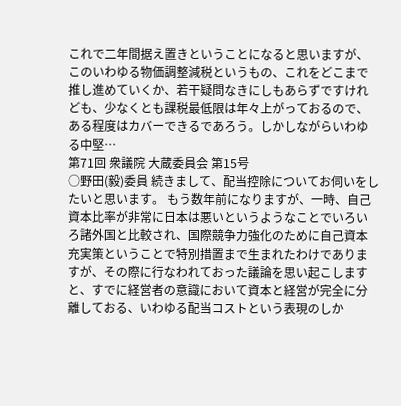これで二年間据え置きということになると思いますが、このいわゆる物価調整減税というもの、これをどこまで推し進めていくか、若干疑問なきにしもあらずですけれども、少なくとも課税最低限は年々上がっておるので、ある程度はカバーできるであろう。しかしながらいわゆる中堅…
第71回 衆議院 大蔵委員会 第15号
○野田(毅)委員 続きまして、配当控除についてお伺いをしたいと思います。 もう数年前になりますが、一時、自己資本比率が非常に日本は悪いというようなことでいろいろ諸外国と比較され、国際競争力強化のために自己資本充実策ということで特別措置まで生まれたわけでありますが、その際に行なわれておった議論を思い起こしますと、すでに経営者の意識において資本と経営が完全に分離しておる、いわゆる配当コストという表現のしか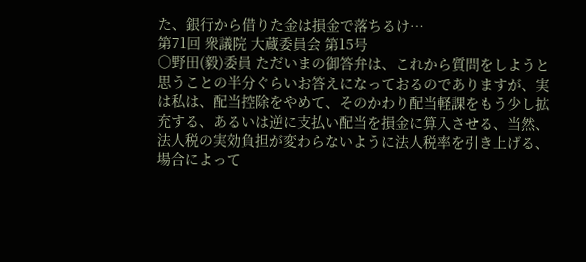た、銀行から借りた金は損金で落ちるけ…
第71回 衆議院 大蔵委員会 第15号
○野田(毅)委員 ただいまの御答弁は、これから質問をしようと思うことの半分ぐらいお答えになっておるのでありますが、実は私は、配当控除をやめて、そのかわり配当軽課をもう少し拡充する、あるいは逆に支払い配当を損金に算入させる、当然、法人税の実効負担が変わらないように法人税率を引き上げる、場合によって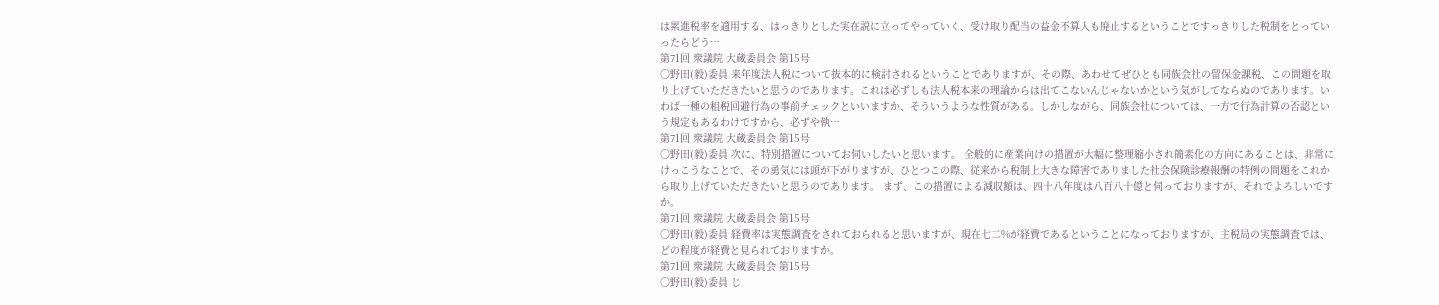は累進税率を適用する、はっきりとした実在説に立ってやっていく、受け取り配当の益金不算入も廃止するということですっきりした税制をとっていったらどう…
第71回 衆議院 大蔵委員会 第15号
○野田(毅)委員 来年度法人税について抜本的に検討されるということでありますが、その際、あわせてぜひとも同族会社の留保金課税、この問題を取り上げていただきたいと思うのであります。これは必ずしも法人税本来の理論からは出てこないんじゃないかという気がしてならぬのであります。いわば一種の租税回避行為の事前チェックといいますか、そういうような性質がある。しかしながら、同族会社については、一方で行為計算の否認という規定もあるわけですから、必ずや執…
第71回 衆議院 大蔵委員会 第15号
○野田(毅)委員 次に、特別措置についてお伺いしたいと思います。 全般的に産業向けの措置が大幅に整理縮小され簡素化の方向にあることは、非常にけっこうなことで、その勇気には頭が下がりますが、ひとつこの際、従来から税制上大きな障害でありました社会保険診療報酬の特例の問題をこれから取り上げていただきたいと思うのであります。 まず、この措置による減収額は、四十八年度は八百八十億と伺っておりますが、それでよろしいですか。
第71回 衆議院 大蔵委員会 第15号
○野田(毅)委員 経費率は実態調査をされておられると思いますが、現在七二%が経費であるということになっておりますが、主税局の実態調査では、どの程度が経費と見られておりますか。
第71回 衆議院 大蔵委員会 第15号
○野田(毅)委員 じ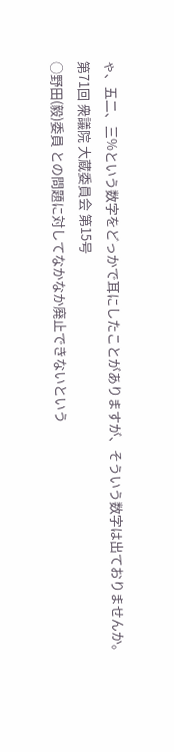ゃ、五二、三%という数字をどっかで耳にしたことがありますが、そういう数字は出ておりませんか。
第71回 衆議院 大蔵委員会 第15号
○野田(毅)委員 との問題に対してなかなか廃止できないという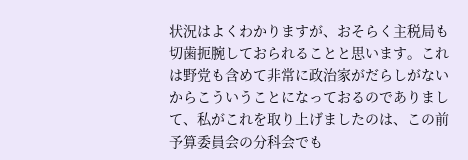状況はよくわかりますが、おそらく主税局も切歯扼腕しておられることと思います。これは野党も含めて非常に政治家がだらしがないからこういうことになっておるのでありまして、私がこれを取り上げましたのは、この前予算委員会の分科会でも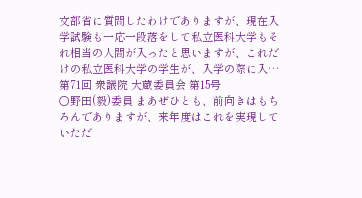文部省に質問したわけでありますが、現在入学試験も一応一段落をして私立医科大学もそれ相当の人間が入ったと思いますが、これだけの私立医科大学の学生が、入学の際に入…
第71回 衆議院 大蔵委員会 第15号
○野田(毅)委員 まあぜひとも、前向きはもちろんでありますが、来年度はこれを実現していただ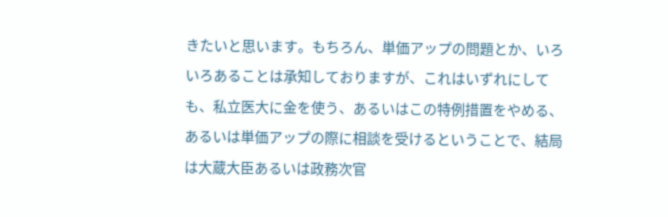きたいと思います。もちろん、単価アップの問題とか、いろいろあることは承知しておりますが、これはいずれにしても、私立医大に金を使う、あるいはこの特例措置をやめる、あるいは単価アップの際に相談を受けるということで、結局は大蔵大臣あるいは政務次官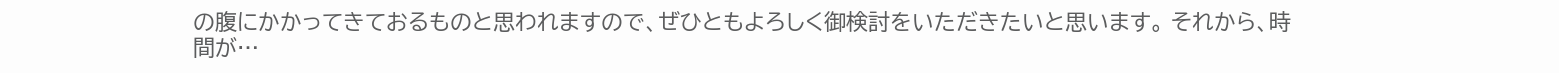の腹にかかってきておるものと思われますので、ぜひともよろしく御検討をいただきたいと思います。 それから、時間が…